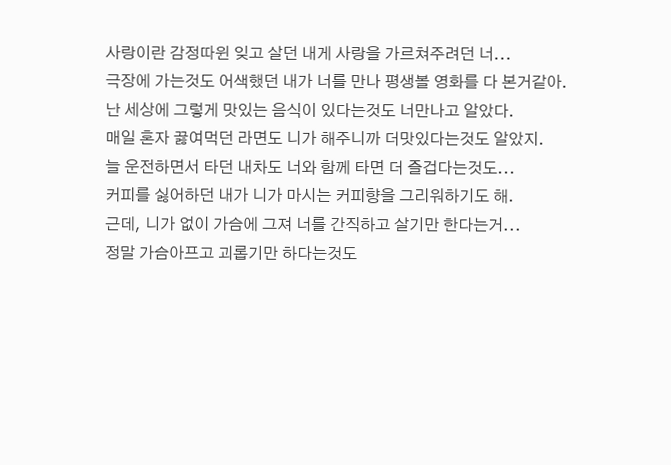사랑이란 감정따윈 잊고 살던 내게 사랑을 가르쳐주려던 너...
극장에 가는것도 어색했던 내가 너를 만나 평생볼 영화를 다 본거같아.
난 세상에 그렇게 맛있는 음식이 있다는것도 너만나고 알았다.
매일 혼자 끓여먹던 라면도 니가 해주니까 더맛있다는것도 알았지.
늘 운전하면서 타던 내차도 너와 함께 타면 더 즐겁다는것도...
커피를 싫어하던 내가 니가 마시는 커피향을 그리워하기도 해.
근데, 니가 없이 가슴에 그져 너를 간직하고 살기만 한다는거...
정말 가슴아프고 괴롭기만 하다는것도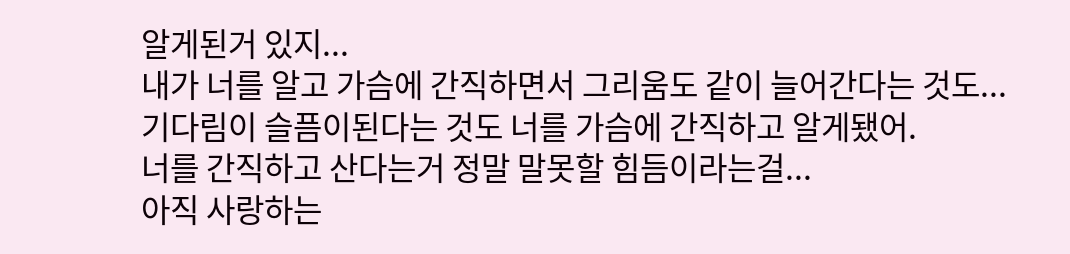알게된거 있지...
내가 너를 알고 가슴에 간직하면서 그리움도 같이 늘어간다는 것도...
기다림이 슬픔이된다는 것도 너를 가슴에 간직하고 알게됐어.
너를 간직하고 산다는거 정말 말못할 힘듬이라는걸...
아직 사랑하는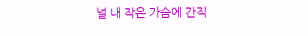널 내 작은 가슴에 간직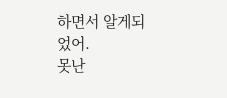하면서 알게되었어.
못난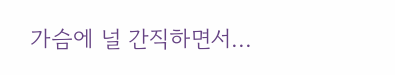가슴에 널 간직하면서...